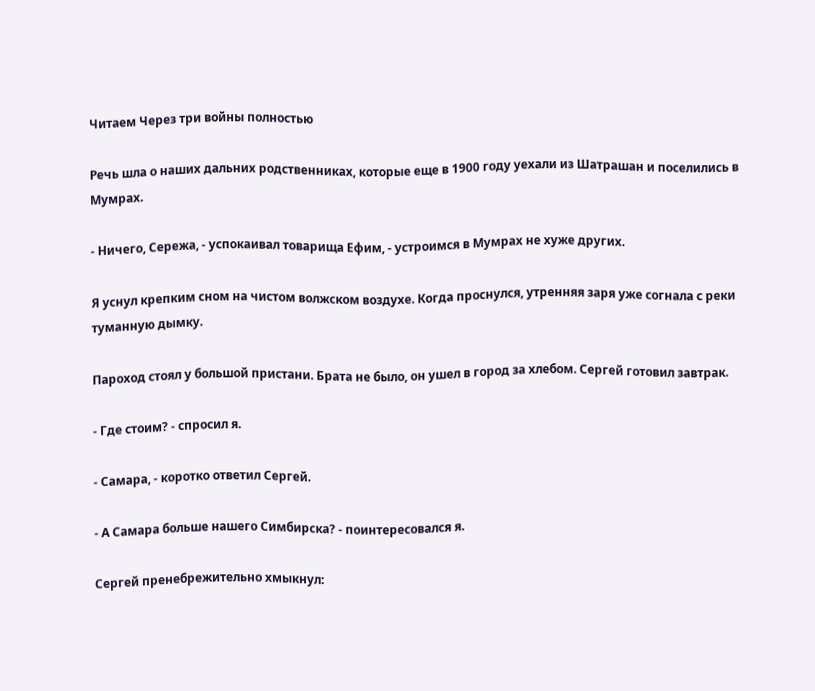Читаем Через три войны полностью

Речь шла о наших дальних родственниках, которые еще в 1900 году уехали из Шатрашан и поселились в Мумрах.

- Ничего, Сережа, - успокаивал товарища Ефим, - устроимся в Мумрах не хуже других.

Я уснул крепким сном на чистом волжском воздухе. Когда проснулся, утренняя заря уже согнала с реки туманную дымку.

Пароход стоял у большой пристани. Брата не было, он ушел в город за хлебом. Сергей готовил завтрак.

- Где стоим? - спросил я.

- Самара, - коротко ответил Сергей.

- А Самара больше нашего Симбирска? - поинтересовался я.

Сергей пренебрежительно хмыкнул: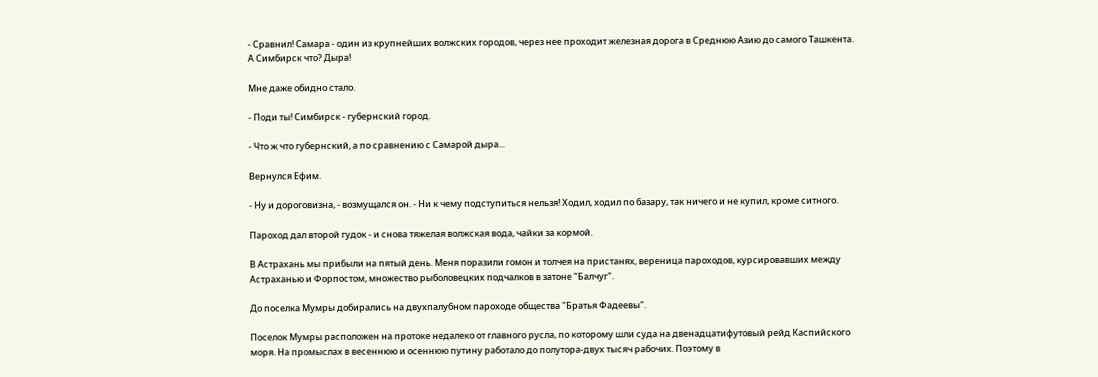- Сравнил! Самара - один из крупнейших волжских городов, через нее проходит железная дорога в Среднюю Азию до самого Ташкента. А Симбирск что? Дыра!

Мне даже обидно стало.

- Поди ты! Симбирск - губернский город.

- Что ж что губернский, а по сравнению с Самарой дыра...

Вернулся Ефим.

- Ну и дороговизна, - возмущался он. - Ни к чему подступиться нельзя! Ходил, ходил по базару, так ничего и не купил, кроме ситного.

Пароход дал второй гудок - и снова тяжелая волжская вода, чайки за кормой.

В Астрахань мы прибыли на пятый день. Меня поразили гомон и толчея на пристанях, вереница пароходов, курсировавших между Астраханью и Форпостом, множество рыболовецких подчалков в затоне "Балчуг".

До поселка Мумры добирались на двухпалубном пароходе общества "Братья Фадеевы".

Поселок Мумры расположен на протоке недалеко от главного русла, по которому шли суда на двенадцатифутовый рейд Каспийского моря. На промыслах в весеннюю и осеннюю путину работало до полутора-двух тысяч рабочих. Поэтому в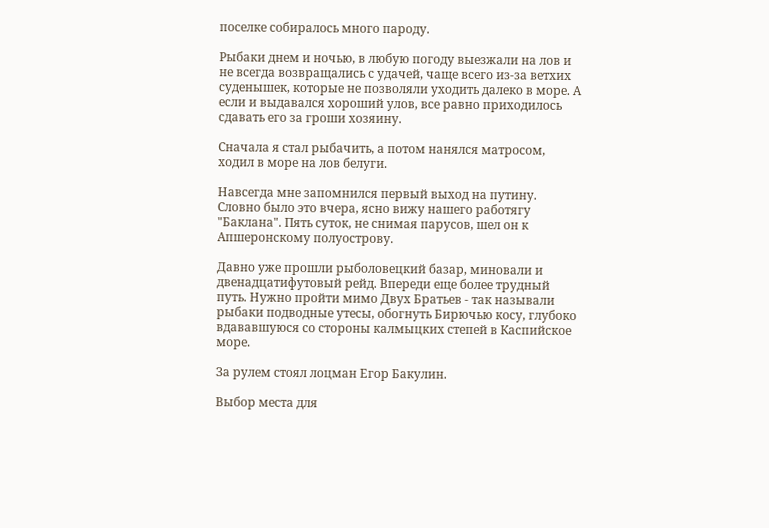поселке собиралось много пароду.

Рыбаки днем и ночью, в любую погоду выезжали на лов и не всегда возвращались с удачей, чаще всего из-за ветхих суденышек, которые не позволяли уходить далеко в море. А если и выдавался хороший улов, все равно приходилось сдавать его за гроши хозяину.

Сначала я стал рыбачить, а потом нанялся матросом, ходил в море на лов белуги.

Навсегда мне запомнился первый выход на путину. Словно было это вчера, ясно вижу нашего работягу "Баклана". Пять суток, не снимая парусов, шел он к Апшеронскому полуострову.

Давно уже прошли рыболовецкий базар, миновали и двенадцатифутовый рейд. Впереди еще более трудный путь. Нужно пройти мимо Двух Братьев - так называли рыбаки подводные утесы, обогнуть Бирючью косу, глубоко вдававшуюся со стороны калмыцких степей в Каспийское море.

За рулем стоял лоцман Егор Бакулин.

Выбор места для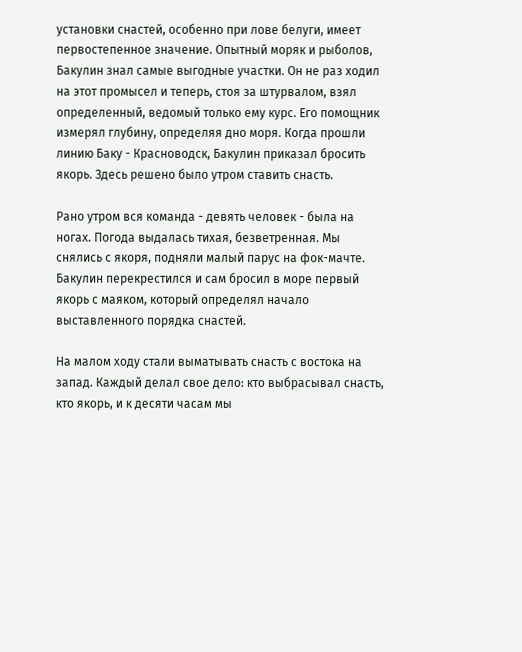установки снастей, особенно при лове белуги, имеет первостепенное значение. Опытный моряк и рыболов, Бакулин знал самые выгодные участки. Он не раз ходил на этот промысел и теперь, стоя за штурвалом, взял определенный, ведомый только ему курс. Его помощник измерял глубину, определяя дно моря. Когда прошли линию Баку - Красноводск, Бакулин приказал бросить якорь. Здесь решено было утром ставить снасть.

Рано утром вся команда - девять человек - была на ногах. Погода выдалась тихая, безветренная. Мы снялись с якоря, подняли малый парус на фок-мачте. Бакулин перекрестился и сам бросил в море первый якорь с маяком, который определял начало выставленного порядка снастей.

На малом ходу стали выматывать снасть с востока на запад. Каждый делал свое дело: кто выбрасывал снасть, кто якорь, и к десяти часам мы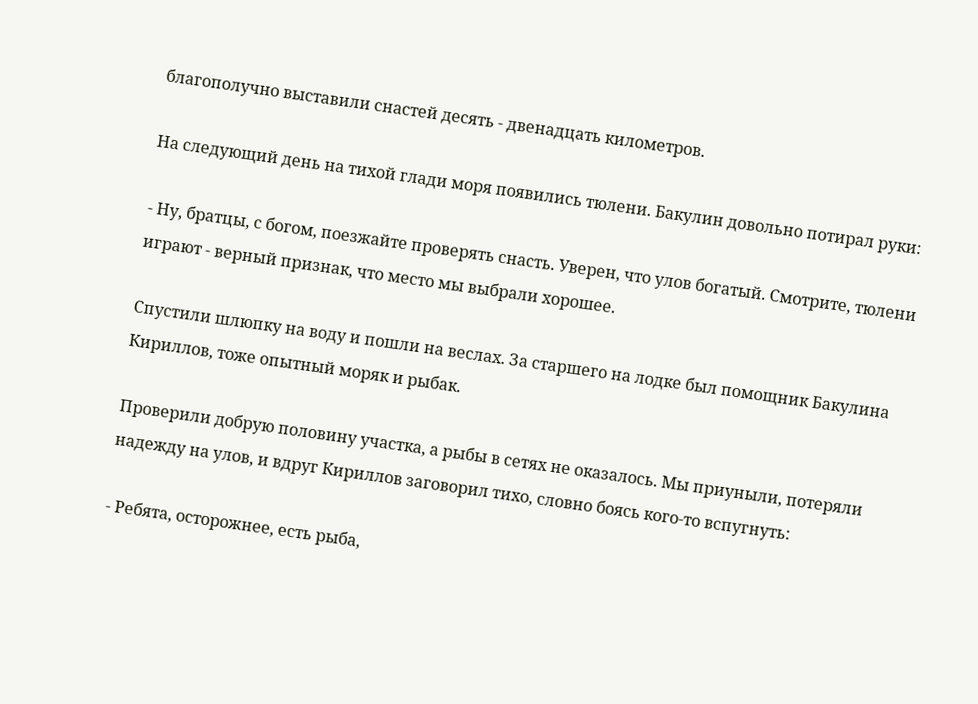благополучно выставили снастей десять - двенадцать километров.

На следующий день на тихой глади моря появились тюлени. Бакулин довольно потирал руки:

- Ну, братцы, с богом, поезжайте проверять снасть. Уверен, что улов богатый. Смотрите, тюлени играют - верный признак, что место мы выбрали хорошее.

Спустили шлюпку на воду и пошли на веслах. За старшего на лодке был помощник Бакулина Кириллов, тоже опытный моряк и рыбак.

Проверили добрую половину участка, а рыбы в сетях не оказалось. Мы приуныли, потеряли надежду на улов, и вдруг Кириллов заговорил тихо, словно боясь кого-то вспугнуть:

- Ребята, осторожнее, есть рыба,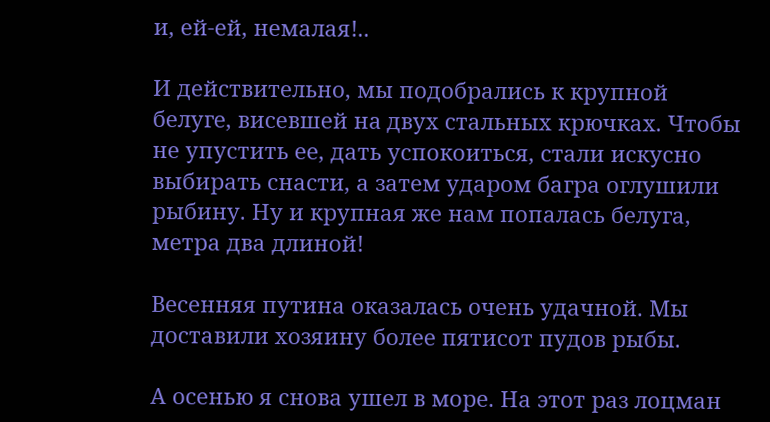и, ей-ей, немалая!..

И действительно, мы подобрались к крупной белуге, висевшей нa двух стальных крючках. Чтобы не упустить ее, дать успокоиться, стали искусно выбирать снасти, а затем ударом багра оглушили рыбину. Ну и крупная же нам попалась белуга, метра два длиной!

Весенняя путина оказалась очень удачной. Мы доставили хозяину более пятисот пудов рыбы.

А осенью я снова ушел в море. На этот раз лоцман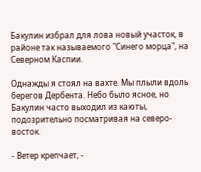Бакулин избрал для лова новый участок, в районе так называемого "Синего морца", на Северном Каспии.

Однажды я стоял на вахте. Мы плыли вдоль берегов Дербента. Небо было ясное, но Бакулин часто выходил из каюты, подозрительно посматривая на северо-восток.

- Ветер крепчает, -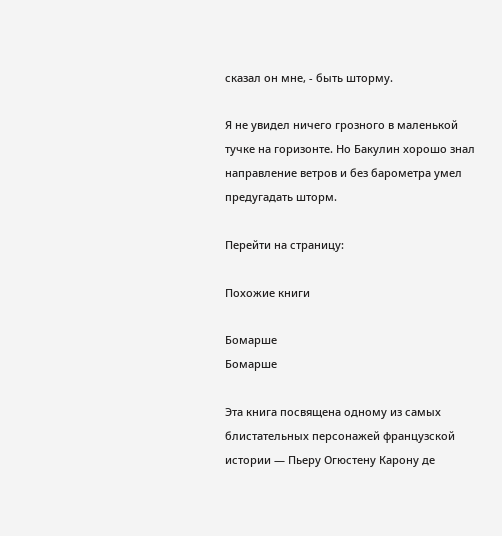сказал он мне, - быть шторму.

Я не увидел ничего грозного в маленькой тучке на горизонте. Но Бакулин хорошо знал направление ветров и без барометра умел предугадать шторм.

Перейти на страницу:

Похожие книги

Бомарше
Бомарше

Эта книга посвящена одному из самых блистательных персонажей французской истории — Пьеру Огюстену Карону де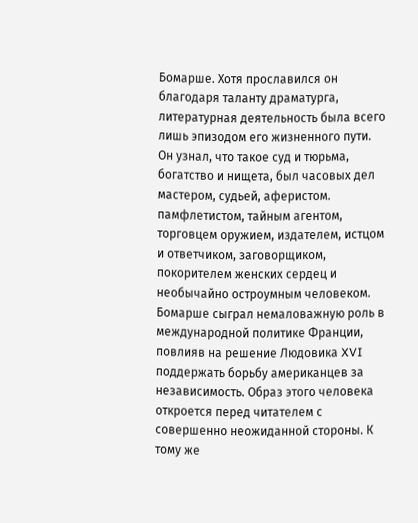Бомарше. Хотя прославился он благодаря таланту драматурга, литературная деятельность была всего лишь эпизодом его жизненного пути. Он узнал, что такое суд и тюрьма, богатство и нищета, был часовых дел мастером, судьей, аферистом. памфлетистом, тайным агентом, торговцем оружием, издателем, истцом и ответчиком, заговорщиком, покорителем женских сердец и необычайно остроумным человеком. Бомарше сыграл немаловажную роль в международной политике Франции, повлияв на решение Людовика XVI поддержать борьбу американцев за независимость. Образ этого человека откроется перед читателем с совершенно неожиданной стороны. К тому же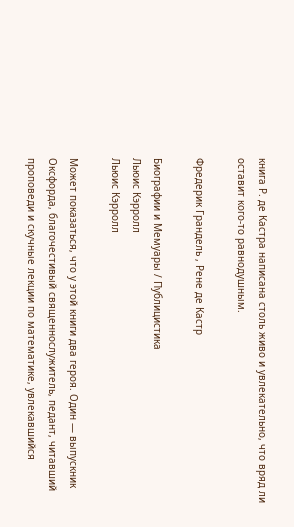книга Р. де Кастра написана столь живо и увлекательно, что вряд ли оставит кого-то равнодушным.

Фредерик Грандель , Рене де Кастр

Биографии и Мемуары / Публицистика
Льюис Кэрролл
Льюис Кэрролл

Может показаться, что у этой книги два героя. Один — выпускник Оксфорда, благочестивый священнослужитель, педант, читавший проповеди и скучные лекции по математике, увлекавшийся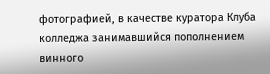фотографией, в качестве куратора Клуба колледжа занимавшийся пополнением винного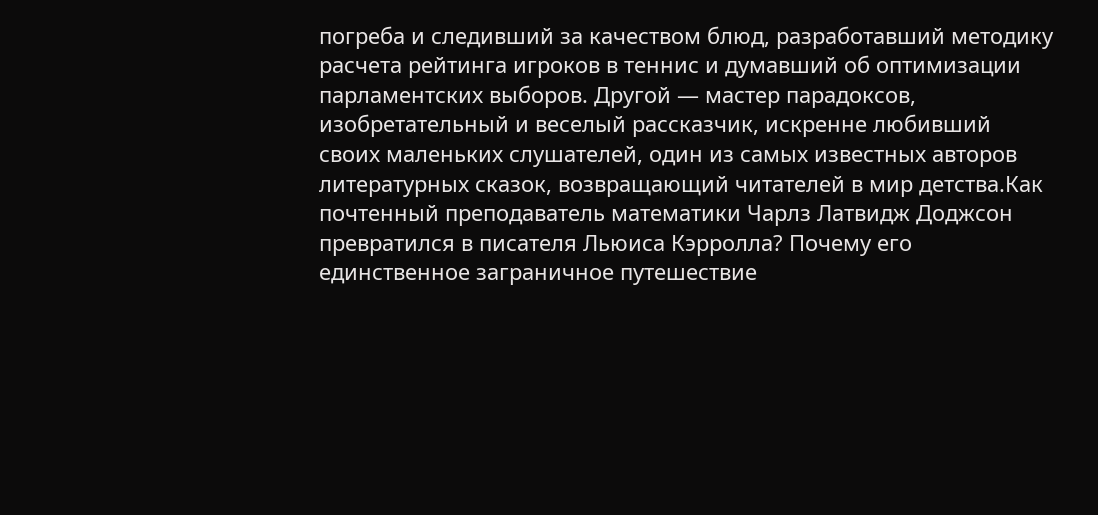погреба и следивший за качеством блюд, разработавший методику расчета рейтинга игроков в теннис и думавший об оптимизации парламентских выборов. Другой — мастер парадоксов, изобретательный и веселый рассказчик, искренне любивший своих маленьких слушателей, один из самых известных авторов литературных сказок, возвращающий читателей в мир детства.Как почтенный преподаватель математики Чарлз Латвидж Доджсон превратился в писателя Льюиса Кэрролла? Почему его единственное заграничное путешествие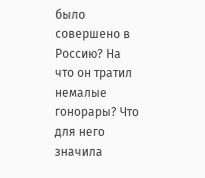было совершено в Россию? На что он тратил немалые гонорары? Что для него значила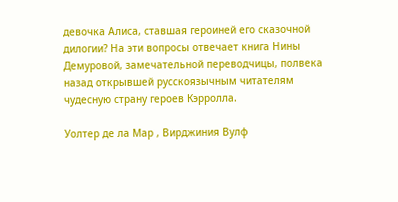девочка Алиса, ставшая героиней его сказочной дилогии? На эти вопросы отвечает книга Нины Демуровой, замечательной переводчицы, полвека назад открывшей русскоязычным читателям чудесную страну героев Кэрролла.

Уолтер де ла Мар , Вирджиния Вулф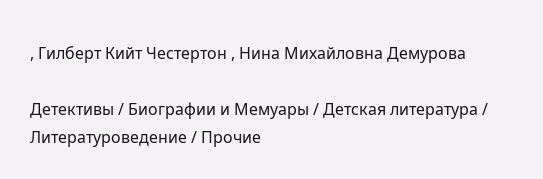, Гилберт Кийт Честертон , Нина Михайловна Демурова

Детективы / Биографии и Мемуары / Детская литература / Литературоведение / Прочие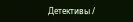Детективы /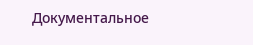Документальное